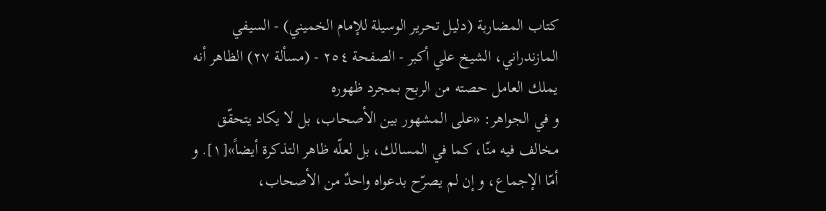كتاب المضاربة (دليل تحرير الوسيلة للإمام الخميني) - السيفي المازندراني، الشيخ علي أكبر - الصفحة ٢٥٤ - (مسألة ٢٧) الظاهر أنه يملك العامل حصته من الربح بمجرد ظهوره
و في الجواهر: «على المشهور بين الأصحاب، بل لا يكاد يتحقّق مخالف فيه منّا، كما في المسالك، بل لعلّه ظاهر التذكرة أيضاً»[١]. و أمّا الإجماع، و إن لم يصرّح بدعواه واحدٌ من الأصحاب،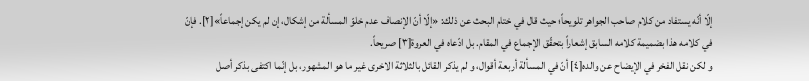إلّا أنّه يستفاد من كلام صاحب الجواهر تلويحاً؛ حيث قال في ختام البحث عن ذلك: «إلّا أنّ الإنصاف عدم خلوّ المسألة من إشكال، إن لم يكن إجماعاً»[٢]. فإنّ في كلامه هذا بضميمة كلامه السابق إشعاراً بتحقّق الإجماع في المقام. بل ادّعاه في العروة[٣] صريحاً.
و لكن نقل الفخر في الإيضاح عن والده[٤] أنّ في المسألة أربعة أقوال، و لم يذكر القائل بالثلاثة الاخرى غير ما هو المشهور، بل إنّما اكتفى بذكر أصل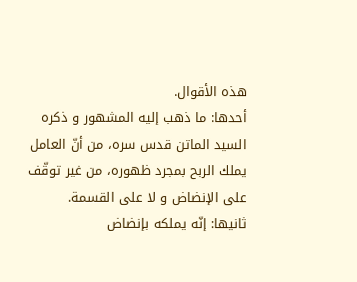هذه الأقوال.
أحدها: ما ذهب إليه المشهور و ذكره السيد الماتن قدس سره، من أنّ العامل يملك الربح بمجرد ظهوره، من غير توقّف على الإنضاض و لا على القسمة.
ثانيها: إنّه يملكه بإنضاض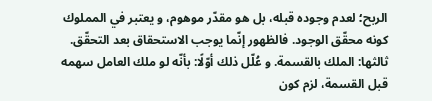الربح؛ لعدم وجوده قبله، بل هو مقدّر موهوم، و يعتبر في المملوك كونه محقّق الوجود. فالظهور إنّما يوجب الاستحقاق بعد التحقّق.
ثالثها: الملك بالقسمة. و عُلّل ذلك أوّلًا: بأنّه لو ملك العامل سهمه قبل القسمة، لزم كون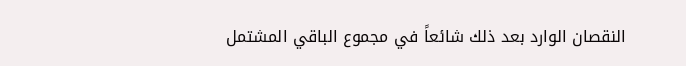النقصان الوارد بعد ذلك شائعاً في مجموع الباقي المشتمل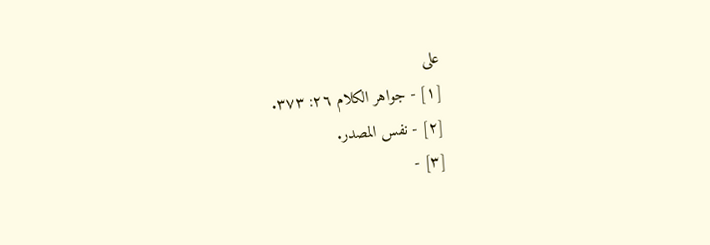على
[١] - جواهر الكلام ٢٦: ٣٧٣.
[٢] - نفس المصدر.
[٣] -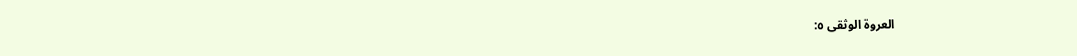العروة الوثقى ٥: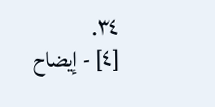٣٤.
[٤] - إيضاح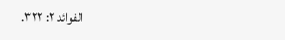الفوائد ٢: ٣٢٢.